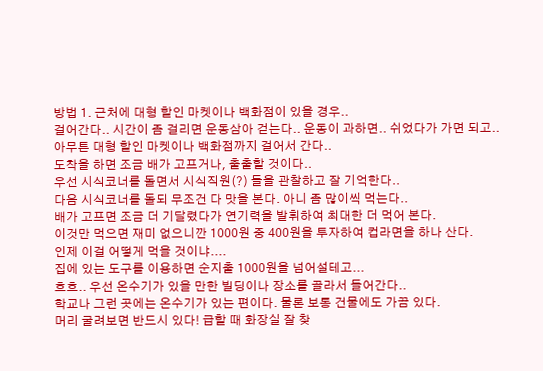방법 1. 근처에 대형 할인 마켓이나 백화점이 있을 경우..
걸어간다.. 시간이 좀 걸리면 운동삼아 걷는다.. 운동이 과하면.. 쉬었다가 가면 되고..
아무튼 대형 할인 마켓이나 백화점까지 걸어서 간다..
도착을 하면 조금 배가 고프거나, 출출할 것이다..
우선 시식코너를 돌면서 시식직원(?) 들을 관찰하고 잘 기억한다..
다음 시식코너를 돌되 무조건 다 맛을 본다. 아니 좀 많이씩 먹는다..
배가 고프면 조금 더 기달렸다가 연기력을 발휘하여 최대한 더 먹어 본다.
이것만 먹으면 재미 없으니깐 1000원 중 400원을 투자하여 컵라면을 하나 산다.
인제 이걸 어떻게 먹을 것이냐....
집에 있는 도구를 이용하면 순지출 1000원을 넘어설테고...
흐흐.. 우선 온수기가 있을 만한 빌딩이나 장소를 골라서 들어간다..
학교나 그런 곳에는 온수기가 있는 편이다. 물론 보통 건물에도 가끔 있다.
머리 굴려보면 반드시 있다! 급할 때 화장실 잘 찾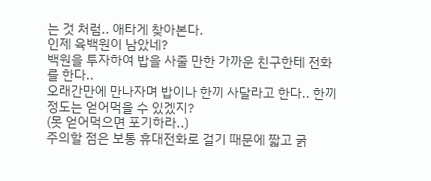는 것 처럼.. 애타게 찾아본다.
인제 육백원이 남았네?
백원을 투자하여 밥을 사줄 만한 가까운 친구한테 전화를 한다..
오래간만에 만나자며 밥이나 한끼 사달라고 한다.. 한끼 정도는 얻어먹을 수 있겠지?
(못 얻어먹으면 포기하라..)
주의할 점은 보통 휴대전화로 걸기 때문에 짧고 굵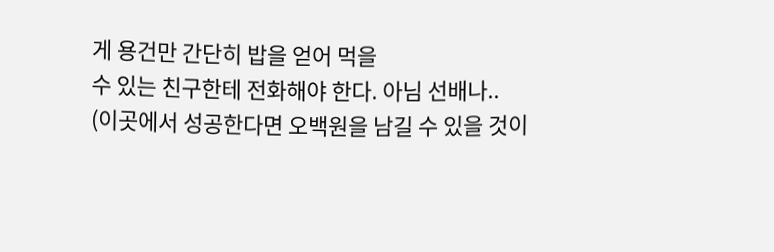게 용건만 간단히 밥을 얻어 먹을
수 있는 친구한테 전화해야 한다. 아님 선배나..
(이곳에서 성공한다면 오백원을 남길 수 있을 것이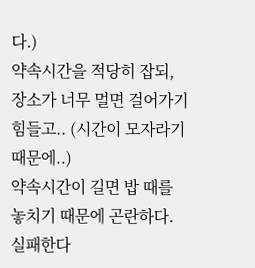다.)
약속시간을 적당히 잡되, 장소가 너무 멀면 걸어가기 힘들고.. (시간이 모자라기 때문에..)
약속시간이 길면 밥 때를 놓치기 때문에 곤란하다.
실패한다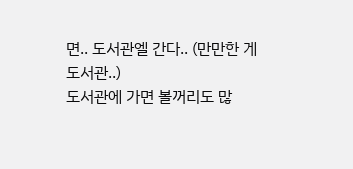면.. 도서관엘 간다.. (만만한 게 도서관..)
도서관에 가면 볼꺼리도 많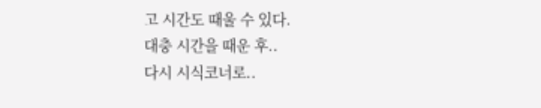고 시간도 때울 수 있다.
대충 시간을 때운 후..
다시 시식코너로..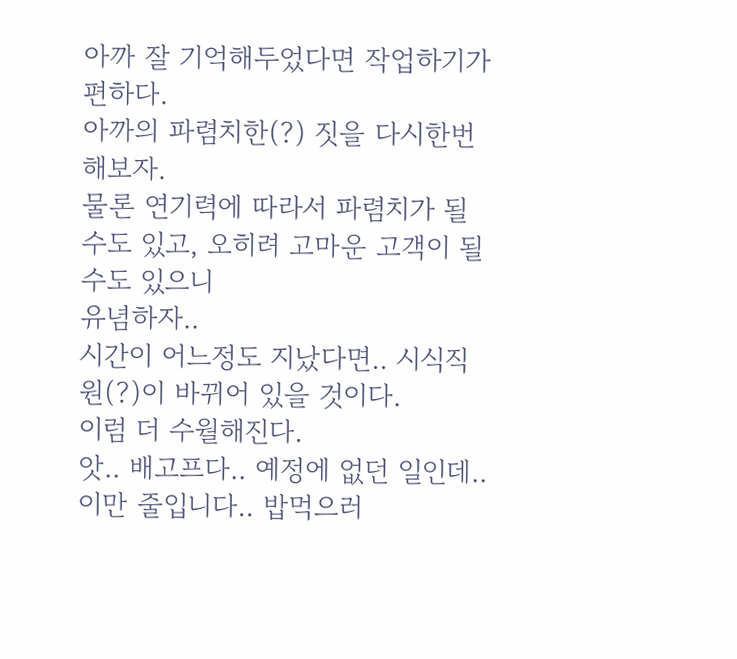아까 잘 기억해두었다면 작업하기가 편하다.
아까의 파렴치한(?) 짓을 다시한번 해보자.
물론 연기력에 따라서 파렴치가 될 수도 있고, 오히려 고마운 고객이 될 수도 있으니
유념하자..
시간이 어느정도 지났다면.. 시식직원(?)이 바뀌어 있을 것이다.
이럼 더 수월해진다.
앗.. 배고프다.. 예정에 없던 일인데..
이만 줄입니다.. 밥먹으러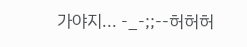가야지... -_-;;--허허허